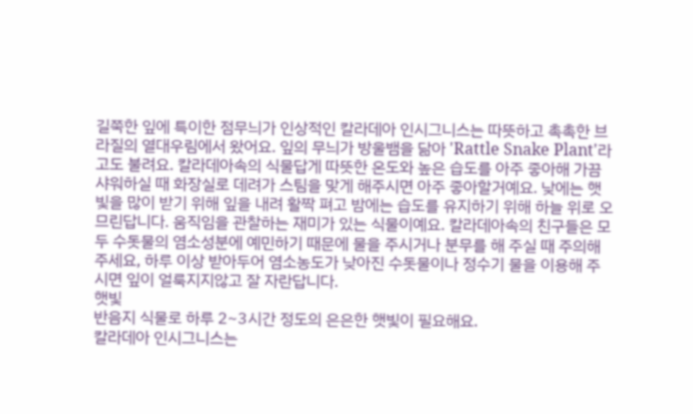길쭉한 잎에 특이한 점무늬가 인상적인 칼라데아 인시그니스는 따뜻하고 촉촉한 브라질의 열대우림에서 왔어요. 잎의 무늬가 방울뱀을 닮아 'Rattle Snake Plant'라고도 불려요. 칼라데아속의 식물답게 따뜻한 온도와 높은 습도를 아주 좋아해 가끔 샤워하실 때 화장실로 데려가 스팀을 맞게 해주시면 아주 좋아할거예요. 낮에는 햇빛을 많이 받기 위해 잎을 내려 활짝 펴고 밤에는 습도를 유지하기 위해 하늘 위로 오므린답니다. 움직임을 관찰하는 재미가 있는 식물이예요. 칼라데아속의 친구들은 모두 수돗물의 염소성분에 예민하기 때문에 물을 주시거나 분무를 해 주실 때 주의해주세요, 하루 이상 받아두어 염소농도가 낮아진 수돗물이나 정수기 물을 이용해 주시면 잎이 얼룩지지않고 잘 자란답니다.
햇빛
반음지 식물로 하루 2~3시간 정도의 은은한 햇빛이 필요해요.
칼라데아 인시그니스는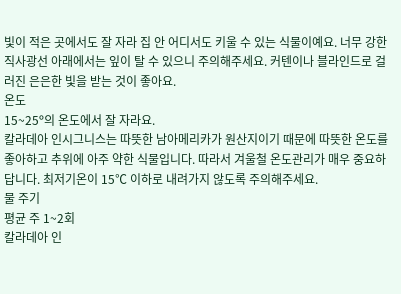빛이 적은 곳에서도 잘 자라 집 안 어디서도 키울 수 있는 식물이예요. 너무 강한 직사광선 아래에서는 잎이 탈 수 있으니 주의해주세요. 커텐이나 블라인드로 걸러진 은은한 빛을 받는 것이 좋아요.
온도
15~25º의 온도에서 잘 자라요.
칼라데아 인시그니스는 따뜻한 남아메리카가 원산지이기 때문에 따뜻한 온도를 좋아하고 추위에 아주 약한 식물입니다. 따라서 겨울철 온도관리가 매우 중요하답니다. 최저기온이 15℃ 이하로 내려가지 않도록 주의해주세요.
물 주기
평균 주 1~2회
칼라데아 인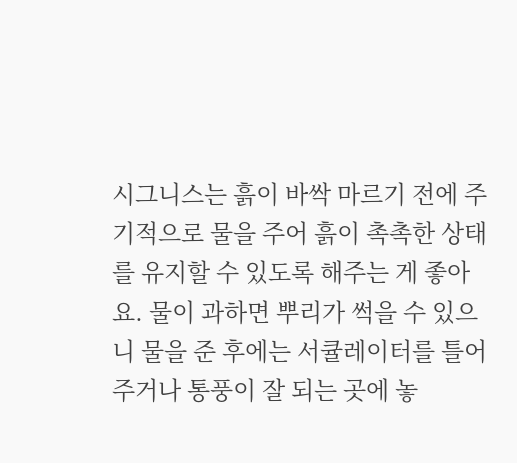시그니스는 흙이 바싹 마르기 전에 주기적으로 물을 주어 흙이 촉촉한 상태를 유지할 수 있도록 해주는 게 좋아요. 물이 과하면 뿌리가 썩을 수 있으니 물을 준 후에는 서큘레이터를 틀어주거나 통풍이 잘 되는 곳에 놓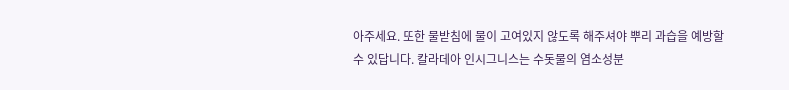아주세요. 또한 물받침에 물이 고여있지 않도록 해주셔야 뿌리 과습을 예방할 수 있답니다. 칼라데아 인시그니스는 수돗물의 염소성분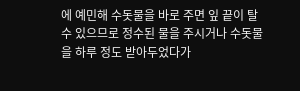에 예민해 수돗물을 바로 주면 잎 끝이 탈 수 있으므로 정수된 물을 주시거나 수돗물을 하루 정도 받아두었다가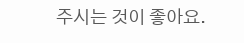주시는 것이 좋아요.